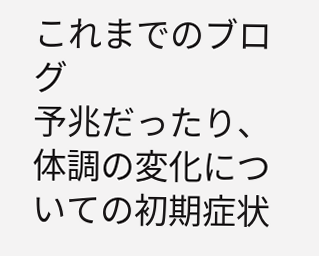これまでのブログ
予兆だったり、体調の変化についての初期症状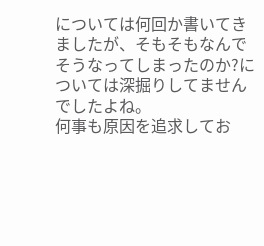については何回か書いてきましたが、そもそもなんでそうなってしまったのか?については深掘りしてませんでしたよね。
何事も原因を追求してお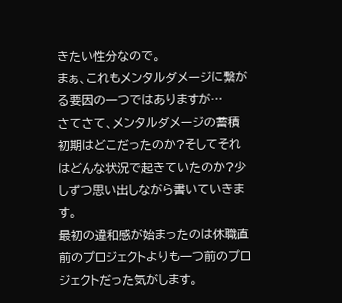きたい性分なので。
まぁ、これもメンタルダメージに繋がる要因の一つではありますが…
さてさて、メンタルダメージの蓄積初期はどこだったのか?そしてそれはどんな状況で起きていたのか?少しずつ思い出しながら書いていきます。
最初の違和感が始まったのは休職直前のプロジェクトよりも一つ前のプロジェクトだった気がします。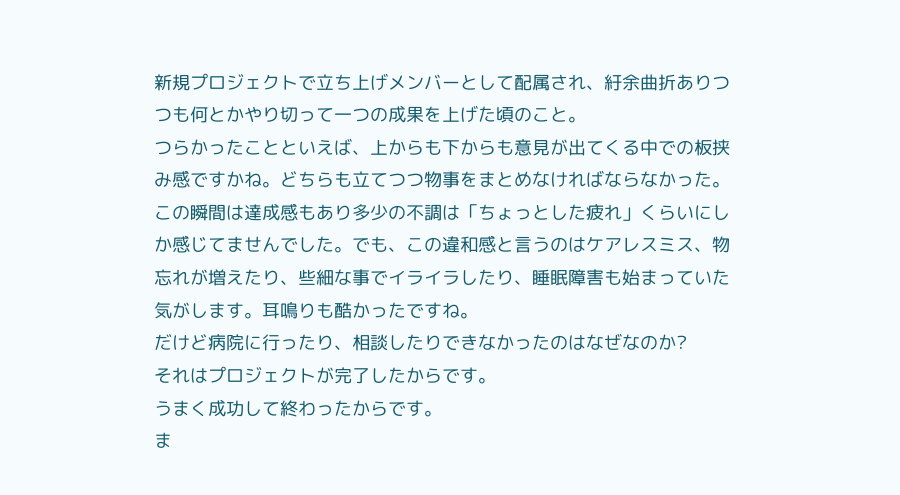新規プロジェクトで立ち上げメンバーとして配属され、紆余曲折ありつつも何とかやり切って一つの成果を上げた頃のこと。
つらかったことといえば、上からも下からも意見が出てくる中での板挟み感ですかね。どちらも立てつつ物事をまとめなければならなかった。
この瞬間は達成感もあり多少の不調は「ちょっとした疲れ」くらいにしか感じてませんでした。でも、この違和感と言うのはケアレスミス、物忘れが増えたり、些細な事でイライラしたり、睡眠障害も始まっていた気がします。耳鳴りも酷かったですね。
だけど病院に行ったり、相談したりできなかったのはなぜなのか?
それはプロジェクトが完了したからです。
うまく成功して終わったからです。
ま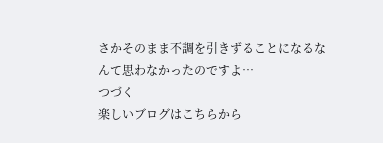さかそのまま不調を引きずることになるなんて思わなかったのですよ…
つづく
楽しいブログはこちらから